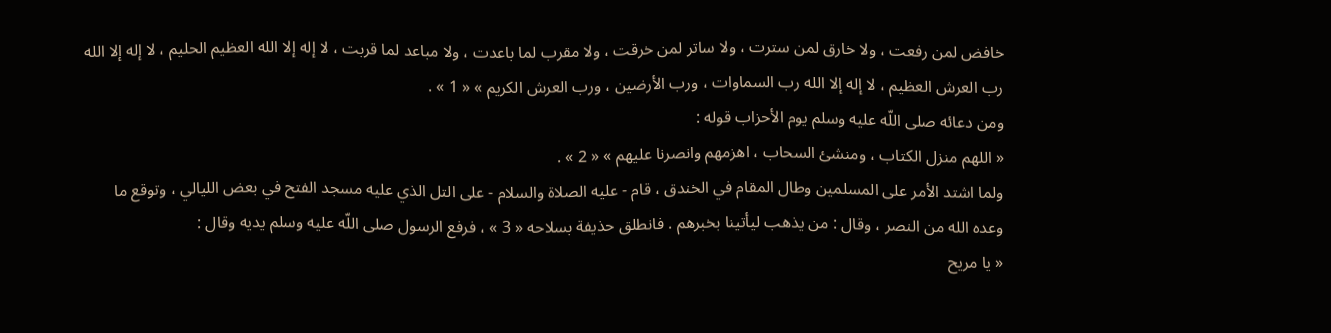خافض لمن رفعت ، ولا خارق لمن سترت ، ولا ساتر لمن خرقت ، ولا مقرب لما باعدت ، ولا مباعد لما قربت ، لا إله إلا الله العظيم الحليم ، لا إله إلا الله رب العرش العظيم ، لا إله إلا الله رب السماوات ، ورب الأرضين ، ورب العرش الكريم » « 1 » .
ومن دعائه صلى اللّه عليه وسلم يوم الأحزاب قوله :
« اللهم منزل الكتاب ، ومنشئ السحاب ، اهزمهم وانصرنا عليهم » « 2 » .
ولما اشتد الأمر على المسلمين وطال المقام في الخندق ، قام - عليه الصلاة والسلام - على التل الذي عليه مسجد الفتح في بعض الليالي ، وتوقع ما وعده الله من النصر ، وقال : من يذهب ليأتينا بخبرهم . فانطلق حذيفة بسلاحه « 3 » ، فرفع الرسول صلى اللّه عليه وسلم يديه وقال :
« يا مريح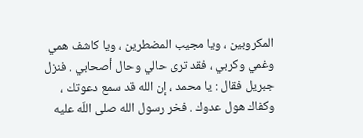المكروبين ، ويا مجيب المضطرين ، ويا كاشف همي وغمي وكربي ، فقد ترى حالي وحال أصحابي . فنزل جبريل فقال : يا محمد ، إن الله قد سمع دعوتك ، وكفاك هول عدوك . فخر رسول الله صلى اللّه عليه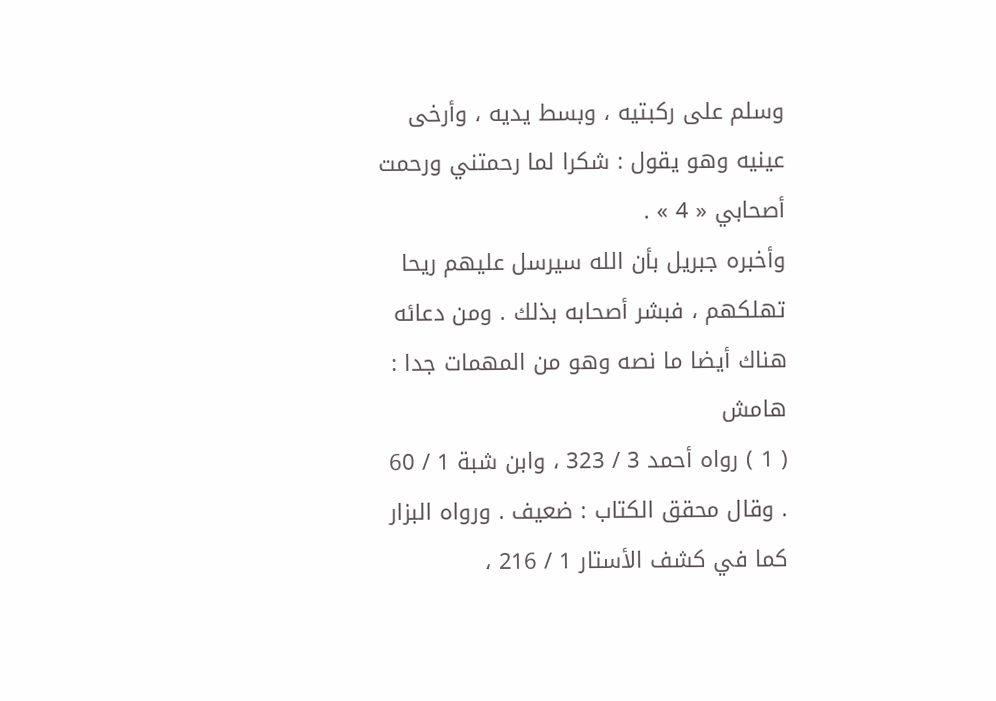وسلم على ركبتيه ، وبسط يديه ، وأرخى عينيه وهو يقول : شكرا لما رحمتني ورحمت أصحابي « 4 » .
وأخبره جبريل بأن الله سيرسل عليهم ريحا تهلكهم ، فبشر أصحابه بذلك . ومن دعائه هناك أيضا ما نصه وهو من المهمات جدا :
هامش
( 1 ) رواه أحمد 3 / 323 ، وابن شبة 1 / 60 . وقال محقق الكتاب : ضعيف . ورواه البزار كما في كشف الأستار 1 / 216 ،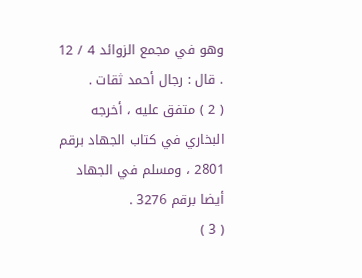وهو في مجمع الزوائد 4 / 12 . قال : رجال أحمد ثقات .
( 2 ) متفق عليه ، أخرجه البخاري في كتاب الجهاد برقم 2801 ، ومسلم في الجهاد أيضا برقم 3276 .
( 3 )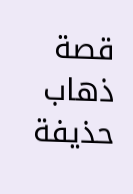قصة ذهاب حذيفة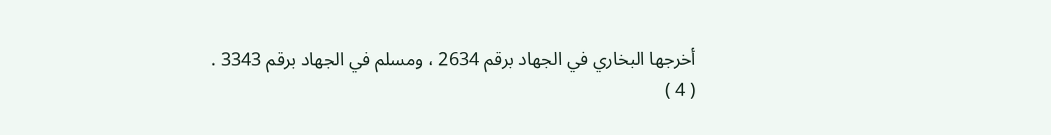أخرجها البخاري في الجهاد برقم 2634 ، ومسلم في الجهاد برقم 3343 .
( 4 )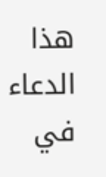هذا الدعاء في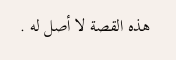هذه القصة لا أصل له .